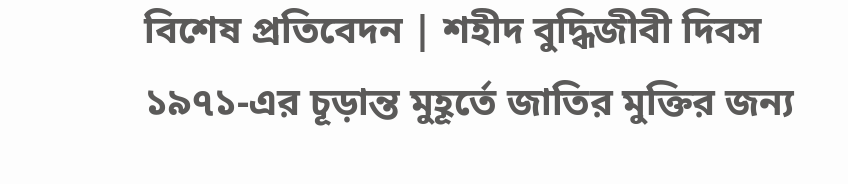বিশেষ প্রতিবেদন | শহীদ বুদ্ধিজীবী দিবস
১৯৭১-এর চূড়ান্ত মুহূর্তে জাতির মুক্তির জন্য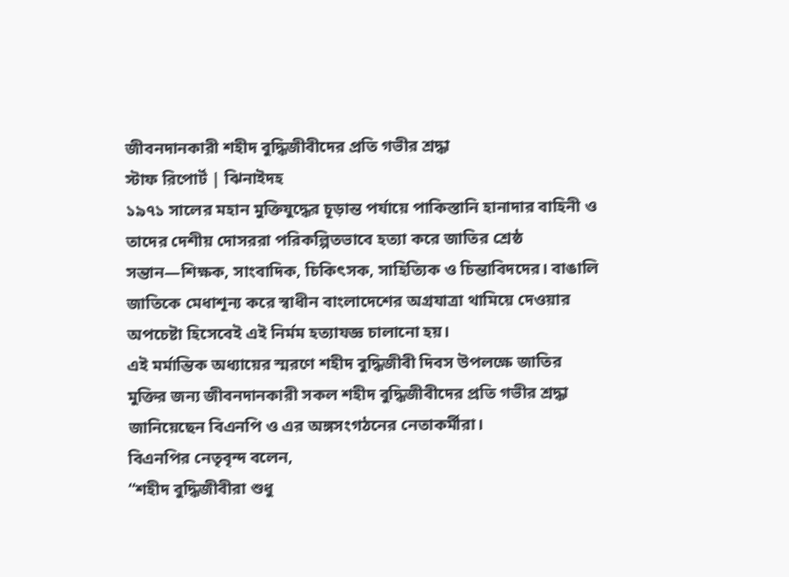জীবনদানকারী শহীদ বুদ্ধিজীবীদের প্রতি গভীর শ্রদ্ধা
স্টাফ রিপোর্ট | ঝিনাইদহ
১৯৭১ সালের মহান মুক্তিযুদ্ধের চূড়ান্ত পর্যায়ে পাকিস্তানি হানাদার বাহিনী ও তাদের দেশীয় দোসররা পরিকল্পিতভাবে হত্যা করে জাতির শ্রেষ্ঠ সন্তান—শিক্ষক, সাংবাদিক, চিকিৎসক, সাহিত্যিক ও চিন্তাবিদদের। বাঙালি জাতিকে মেধাশূন্য করে স্বাধীন বাংলাদেশের অগ্রযাত্রা থামিয়ে দেওয়ার অপচেষ্টা হিসেবেই এই নির্মম হত্যাযজ্ঞ চালানো হয়।
এই মর্মান্তিক অধ্যায়ের স্মরণে শহীদ বুদ্ধিজীবী দিবস উপলক্ষে জাতির মুক্তির জন্য জীবনদানকারী সকল শহীদ বুদ্ধিজীবীদের প্রতি গভীর শ্রদ্ধা জানিয়েছেন বিএনপি ও এর অঙ্গসংগঠনের নেতাকর্মীরা।
বিএনপির নেতৃবৃন্দ বলেন,
“শহীদ বুদ্ধিজীবীরা শুধু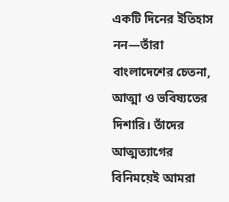একটি দিনের ইতিহাস নন—তাঁরা বাংলাদেশের চেতনা, আত্মা ও ভবিষ্যতের দিশারি। তাঁদের আত্মত্যাগের বিনিময়েই আমরা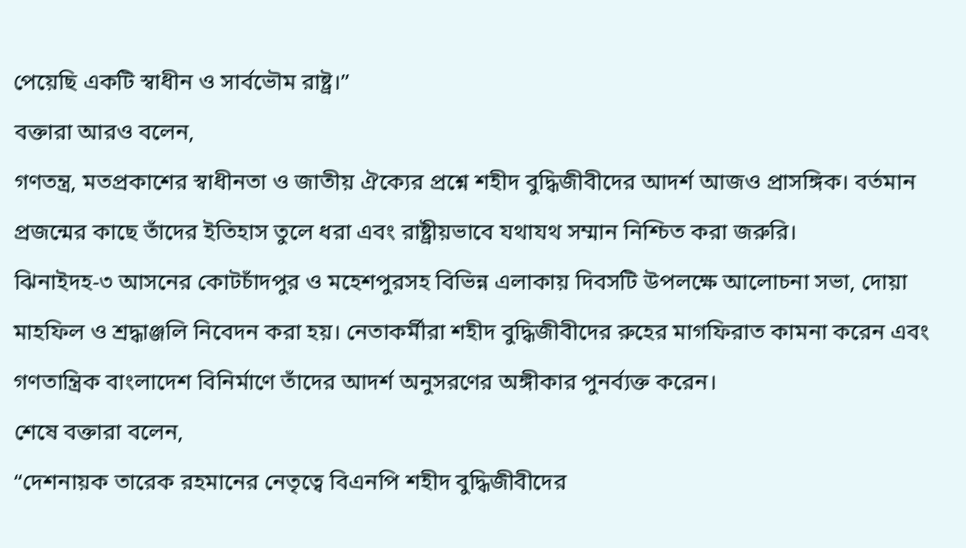পেয়েছি একটি স্বাধীন ও সার্বভৌম রাষ্ট্র।”
বক্তারা আরও বলেন,
গণতন্ত্র, মতপ্রকাশের স্বাধীনতা ও জাতীয় ঐক্যের প্রশ্নে শহীদ বুদ্ধিজীবীদের আদর্শ আজও প্রাসঙ্গিক। বর্তমান প্রজন্মের কাছে তাঁদের ইতিহাস তুলে ধরা এবং রাষ্ট্রীয়ভাবে যথাযথ সম্মান নিশ্চিত করা জরুরি।
ঝিনাইদহ-৩ আসনের কোটচাঁদপুর ও মহেশপুরসহ বিভিন্ন এলাকায় দিবসটি উপলক্ষে আলোচনা সভা, দোয়া মাহফিল ও শ্রদ্ধাঞ্জলি নিবেদন করা হয়। নেতাকর্মীরা শহীদ বুদ্ধিজীবীদের রুহের মাগফিরাত কামনা করেন এবং গণতান্ত্রিক বাংলাদেশ বিনির্মাণে তাঁদের আদর্শ অনুসরণের অঙ্গীকার পুনর্ব্যক্ত করেন।
শেষে বক্তারা বলেন,
“দেশনায়ক তারেক রহমানের নেতৃত্বে বিএনপি শহীদ বুদ্ধিজীবীদের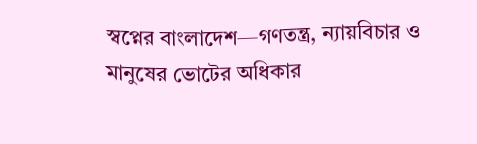স্বপ্নের বাংলাদেশ—গণতন্ত্র, ন্যায়বিচার ও মানুষের ভোটের অধিকার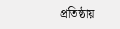প্রতিষ্ঠায়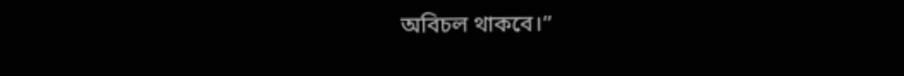অবিচল থাকবে।”